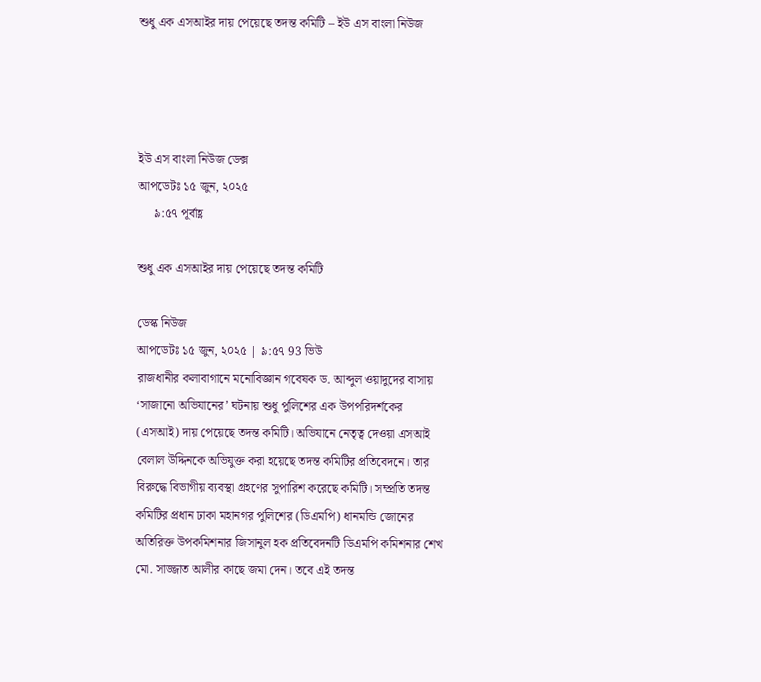শুধু এক এসআইর দায় পেয়েছে তদন্ত কমিটি – ইউ এস বাংলা নিউজ




ইউ এস বাংলা নিউজ ডেক্স
আপডেটঃ ১৫ জুন, ২০২৫
     ৯:৫৭ পূর্বাহ্ণ

শুধু এক এসআইর দায় পেয়েছে তদন্ত কমিটি

ডেস্ক নিউজ
আপডেটঃ ১৫ জুন, ২০২৫ | ৯:৫৭ 93 ভিউ
রাজধানীর কলাবাগানে মনোবিজ্ঞান গবেষক ড. আব্দুল ওয়াদুদের বাসায় ‘সাজানো অভিযানের’ ঘটনায় শুধু পুলিশের এক উপপরিদর্শকের (এসআই) দায় পেয়েছে তদন্ত কমিটি। অভিযানে নেতৃত্ব দেওয়া এসআই বেলাল উদ্দিনকে অভিযুক্ত করা হয়েছে তদন্ত কমিটির প্রতিবেদনে। তার বিরুদ্ধে বিভাগীয় ব্যবস্থা গ্রহণের সুপারিশ করেছে কমিটি। সম্প্রতি তদন্ত কমিটির প্রধান ঢাকা মহানগর পুলিশের (ডিএমপি) ধানমন্ডি জোনের অতিরিক্ত উপকমিশনার জিসানুল হক প্রতিবেদনটি ডিএমপি কমিশনার শেখ মো. সাজ্জাত আলীর কাছে জমা দেন। তবে এই তদন্ত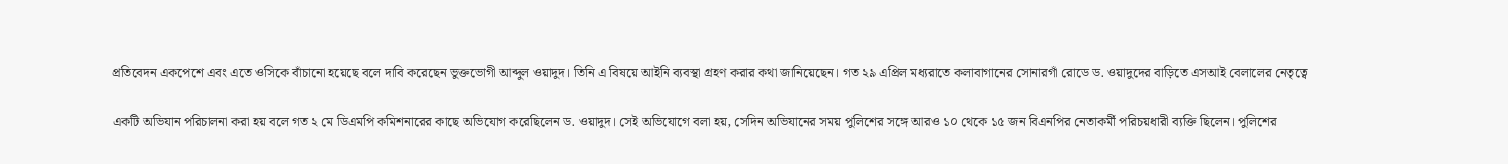প্রতিবেদন একপেশে এবং এতে ওসিকে বাঁচানো হয়েছে বলে দাবি করেছেন ভুক্তভোগী আব্দুল ওয়াদুদ। তিনি এ বিষয়ে আইনি ব্যবস্থা গ্রহণ করার কথা জানিয়েছেন। গত ২৯ এপ্রিল মধ্যরাতে কলাবাগানের সোনারগাঁ রোডে ড. ওয়াদুদের বাড়িতে এসআই বেলালের নেতৃত্বে

একটি অভিযান পরিচালনা করা হয় বলে গত ২ মে ডিএমপি কমিশনারের কাছে অভিযোগ করেছিলেন ড. ওয়াদুদ। সেই অভিযোগে বলা হয়, সেদিন অভিযানের সময় পুলিশের সঙ্গে আরও ১০ থেকে ১৫ জন বিএনপির নেতাকর্মী পরিচয়ধারী ব্যক্তি ছিলেন। পুলিশের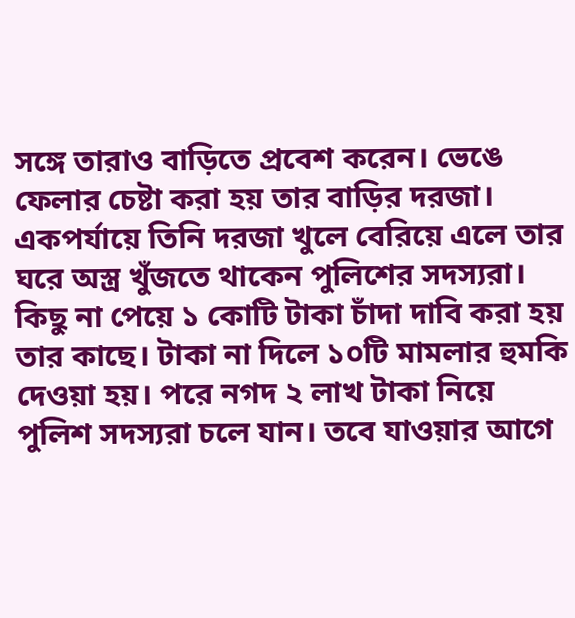সঙ্গে তারাও বাড়িতে প্রবেশ করেন। ভেঙে ফেলার চেষ্টা করা হয় তার বাড়ির দরজা। একপর্যায়ে তিনি দরজা খুলে বেরিয়ে এলে তার ঘরে অস্ত্র খুঁজতে থাকেন পুলিশের সদস্যরা। কিছু না পেয়ে ১ কোটি টাকা চাঁদা দাবি করা হয় তার কাছে। টাকা না দিলে ১০টি মামলার হুমকি দেওয়া হয়। পরে নগদ ২ লাখ টাকা নিয়ে পুলিশ সদস্যরা চলে যান। তবে যাওয়ার আগে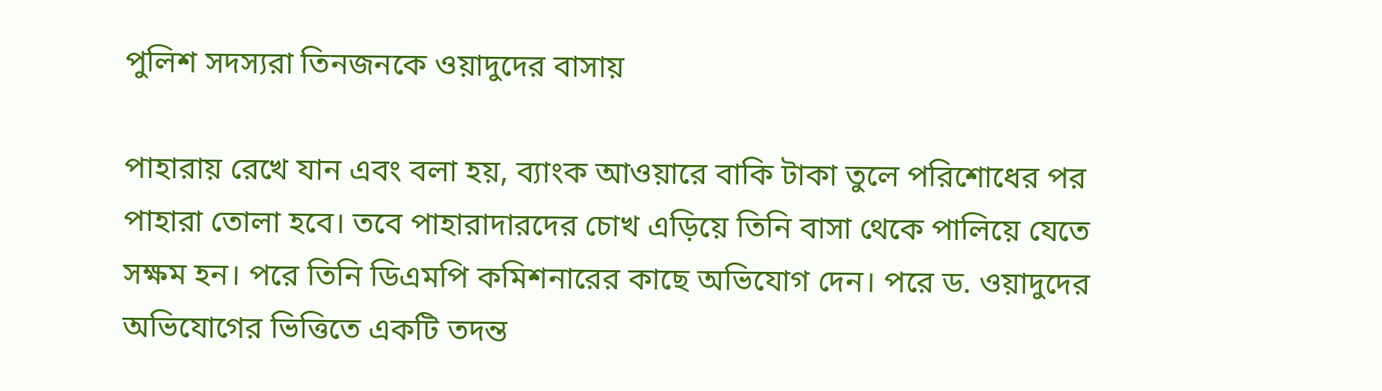পুলিশ সদস্যরা তিনজনকে ওয়াদুদের বাসায়

পাহারায় রেখে যান এবং বলা হয়, ব্যাংক আওয়ারে বাকি টাকা তুলে পরিশোধের পর পাহারা তোলা হবে। তবে পাহারাদারদের চোখ এড়িয়ে তিনি বাসা থেকে পালিয়ে যেতে সক্ষম হন। পরে তিনি ডিএমপি কমিশনারের কাছে অভিযোগ দেন। পরে ড. ওয়াদুদের অভিযোগের ভিত্তিতে একটি তদন্ত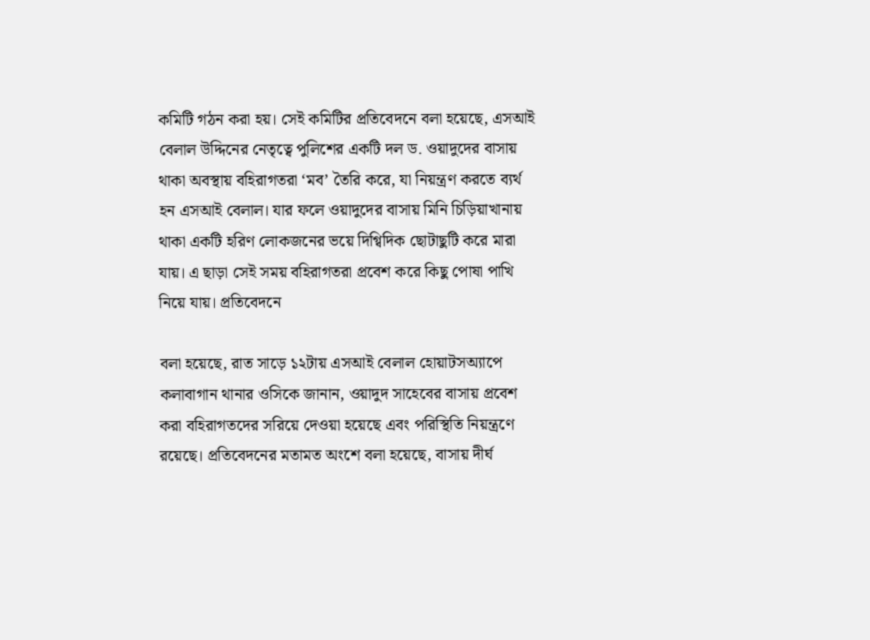কমিটি গঠন করা হয়। সেই কমিটির প্রতিবেদনে বলা হয়েছে, এসআই বেলাল উদ্দিনের নেতৃত্বে পুলিশের একটি দল ড. ওয়াদুদের বাসায় থাকা অবস্থায় বহিরাগতরা ‘মব’ তৈরি করে, যা নিয়ন্ত্রণ করতে ব্যর্থ হন এসআই বেলাল। যার ফলে ওয়াদুদের বাসায় মিনি চিড়িয়াখানায় থাকা একটি হরিণ লোকজনের ভয়ে দিগ্বিদিক ছোটাছুটি করে মারা যায়। এ ছাড়া সেই সময় বহিরাগতরা প্রবেশ করে কিছু পোষা পাখি নিয়ে যায়। প্রতিবেদনে

বলা হয়েছে, রাত সাড়ে ১২টায় এসআই বেলাল হোয়াটসঅ্যাপে কলাবাগান থানার ওসিকে জানান, ওয়াদুদ সাহেবের বাসায় প্রবেশ করা বহিরাগতদের সরিয়ে দেওয়া হয়েছে এবং পরিস্থিতি নিয়ন্ত্রণে রয়েছে। প্রতিবেদনের মতামত অংশে বলা হয়েছে, বাসায় দীর্ঘ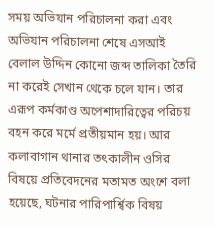সময় অভিযান পরিচালনা করা এবং অভিযান পরিচালনা শেষে এসআই বেলাল উদ্দিন কোনো জব্দ তালিকা তৈরি না করেই সেখান থেকে চলে যান। তার এরূপ কর্মকাণ্ড অপেশাদারিত্বের পরিচয় বহন করে মর্মে প্রতীয়মান হয়। আর কলাবাগান থানার তৎকালীন ওসির বিষয়ে প্রতিবেদনের মতামত অংশে বলা হয়েছে, ঘটনার পারিপার্শ্বিক বিষয়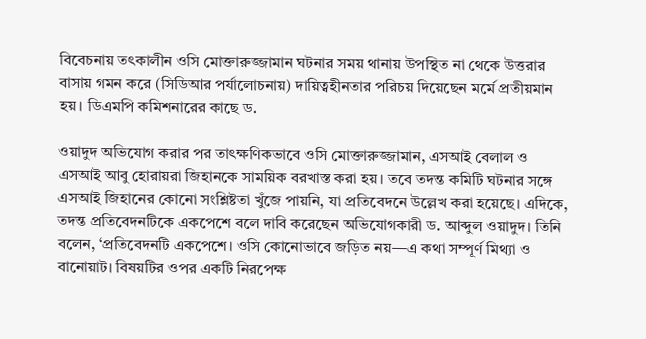বিবেচনায় তৎকালীন ওসি মোক্তারুজ্জামান ঘটনার সময় থানায় উপস্থিত না থেকে উত্তরার বাসায় গমন করে (সিডিআর পর্যালোচনায়) দায়িত্বহীনতার পরিচয় দিয়েছেন মর্মে প্রতীয়মান হয়। ডিএমপি কমিশনারের কাছে ড.

ওয়াদুদ অভিযোগ করার পর তাৎক্ষণিকভাবে ওসি মোক্তারুজ্জামান, এসআই বেলাল ও এসআই আবু হোরায়রা জিহানকে সাময়িক বরখাস্ত করা হয়। তবে তদন্ত কমিটি ঘটনার সঙ্গে এসআই জিহানের কোনো সংশ্লিষ্টতা খুঁজে পায়নি, যা প্রতিবেদনে উল্লেখ করা হয়েছে। এদিকে, তদন্ত প্রতিবেদনটিকে একপেশে বলে দাবি করেছেন অভিযোগকারী ড. আব্দুল ওয়াদুদ। তিনি বলেন, ‘প্রতিবেদনটি একপেশে। ওসি কোনোভাবে জড়িত নয়—এ কথা সম্পূর্ণ মিথ্যা ও বানোয়াট। বিষয়টির ওপর একটি নিরপেক্ষ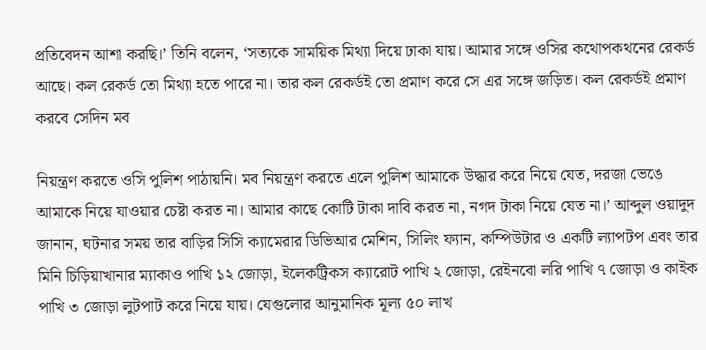প্রতিবেদন আশা করছি।’ তিনি বলেন, ‘সত্যকে সাময়িক মিথ্যা দিয়ে ঢাকা যায়। আমার সঙ্গে ওসির কথোপকথনের রেকর্ড আছে। কল রেকর্ড তো মিথ্যা হতে পারে না। তার কল রেকর্ডই তো প্রমাণ করে সে এর সঙ্গে জড়িত। কল রেকর্ডই প্রমাণ করবে সেদিন মব

নিয়ন্ত্রণ করতে ওসি পুলিশ পাঠায়নি। মব নিয়ন্ত্রণ করতে এলে পুলিশ আমাকে উদ্ধার করে নিয়ে যেত, দরজা ভেঙে আমাকে নিয়ে যাওয়ার চেষ্টা করত না। আমার কাছে কোটি টাকা দাবি করত না, নগদ টাকা নিয়ে যেত না।’ আব্দুল ওয়াদুদ জানান, ঘটনার সময় তার বাড়ির সিসি ক্যামেরার ডিভিআর মেশিন, সিলিং ফ্যান, কম্পিউটার ও একটি ল্যাপটপ এবং তার মিনি চিড়িয়াখানার ম্যাকাও পাখি ১২ জোড়া, ইলেকট্রিকস ক্যারোট পাখি ২ জোড়া, রেইনবো লরি পাখি ৭ জোড়া ও কাইক পাখি ৩ জোড়া লুটপাট করে নিয়ে যায়। যেগুলোর আনুমানিক মূল্য ৫০ লাখ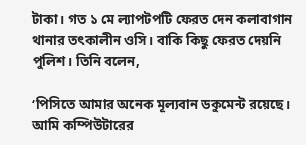টাকা। গত ১ মে ল্যাপটপটি ফেরত দেন কলাবাগান থানার তৎকালীন ওসি। বাকি কিছু ফেরত দেয়নি পুলিশ। তিনি বলেন,

‘পিসিতে আমার অনেক মূল্যবান ডকুমেন্ট রয়েছে। আমি কম্পিউটারের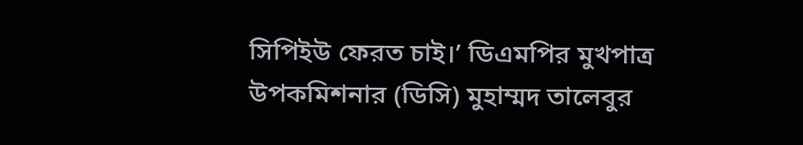সিপিইউ ফেরত চাই।’ ডিএমপির মুখপাত্র উপকমিশনার (ডিসি) মুহাম্মদ তালেবুর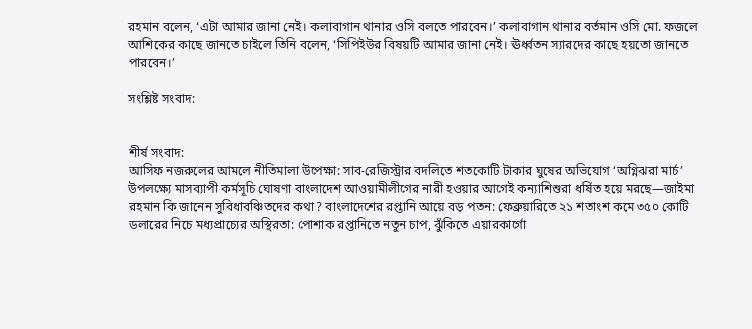রহমান বলেন, ‘এটা আমার জানা নেই। কলাবাগান থানার ওসি বলতে পারবেন।’ কলাবাগান থানার বর্তমান ওসি মো. ফজলে আশিকের কাছে জানতে চাইলে তিনি বলেন, ‘সিপিইউর বিষয়টি আমার জানা নেই। ঊর্ধ্বতন স্যারদের কাছে হয়তো জানতে পারবেন।’

সংশ্লিষ্ট সংবাদ:


শীর্ষ সংবাদ:
আসিফ নজরুলের আমলে নীতিমালা উপেক্ষা: সাব-রেজিস্ট্রার বদলিতে শতকোটি টাকার ঘুষের অভিযোগ ‘অগ্নিঝরা মার্চ’ উপলক্ষ্যে মাসব্যাপী কর্মসূচি ঘোষণা বাংলাদেশ আওয়ামীলীগের নারী হওয়ার আগেই কন্যাশিশুরা ধর্ষিত হয়ে মরছে—জাইমা রহমান কি জানেন সুবিধাবঞ্চিতদের কথা? বাংলাদেশের রপ্তানি আয়ে বড় পতন: ফেব্রুয়ারিতে ২১ শতাংশ কমে ৩৫০ কোটি ডলারের নিচে মধ্যপ্রাচ্যের অস্থিরতা: পোশাক রপ্তানিতে নতুন চাপ, ঝুঁকিতে এয়ারকার্গো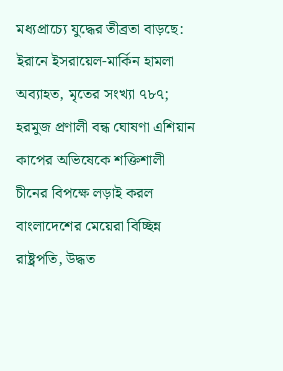মধ্যপ্রাচ্যে যুদ্ধের তীব্রতা বাড়ছে: ইরানে ইসরায়েল-মার্কিন হামলা অব্যাহত, মৃতের সংখ্যা ৭৮৭; হরমুজ প্রণালী বন্ধ ঘোষণা এশিয়ান কাপের অভিষেকে শক্তিশালী চীনের বিপক্ষে লড়াই করল বাংলাদেশের মেয়েরা বিচ্ছিন্ন রাষ্ট্রপতি, উদ্ধত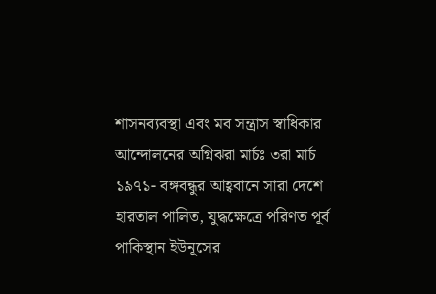শাসনব্যবস্থা এবং মব সন্ত্রাস স্বাধিকার আন্দোলনের অগ্নিঝরা মার্চঃ ৩রা মার্চ ১৯৭১- বঙ্গবন্ধুর আহ্ববানে সারা দেশে হারতাল পালিত, যুদ্ধক্ষেত্রে পরিণত পূর্ব পাকিস্থান ইউনূসের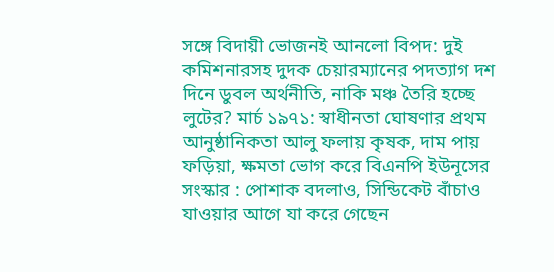সঙ্গে বিদায়ী ভোজনই আনলো বিপদ: দুই কমিশনারসহ দুদক চেয়ারম্যানের পদত্যাগ দশ দিনে ডুবল অর্থনীতি, নাকি মঞ্চ তৈরি হচ্ছে লুটের? মার্চ ১৯৭১: স্বাধীনতা ঘোষণার প্রথম আনুষ্ঠানিকতা আলু ফলায় কৃষক, দাম পায় ফড়িয়া, ক্ষমতা ভোগ করে বিএনপি ইউনূসের সংস্কার : পোশাক বদলাও, সিন্ডিকেট বাঁচাও যাওয়ার আগে যা করে গেছেন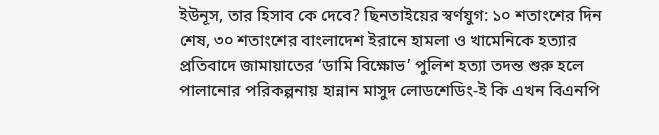ইউনূস, তার হিসাব কে দেবে? ছিনতাইয়ের স্বর্ণযুগ: ১০ শতাংশের দিন শেষ, ৩০ শতাংশের বাংলাদেশ ইরানে হামলা ও খামেনিকে হত্যার প্রতিবাদে জামায়াতের ‘ডামি বিক্ষোভ’ পুলিশ হত্যা তদন্ত শুরু হলে পালানোর পরিকল্পনায় হান্নান মাসুদ লোডশেডিং-ই কি এখন বিএনপি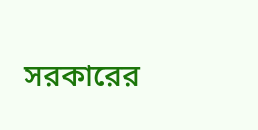সরকারের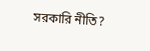সরকারি নীতি?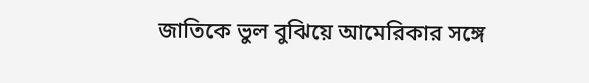জাতিকে ভুল বুঝিয়ে আমেরিকার সঙ্গে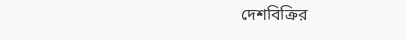দেশবিক্রির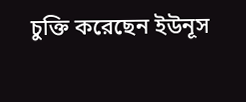চুক্তি করেছেন ইউনূস